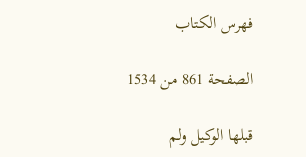فهرس الكتاب

الصفحة 861 من 1534

قبلها الوكيل ولم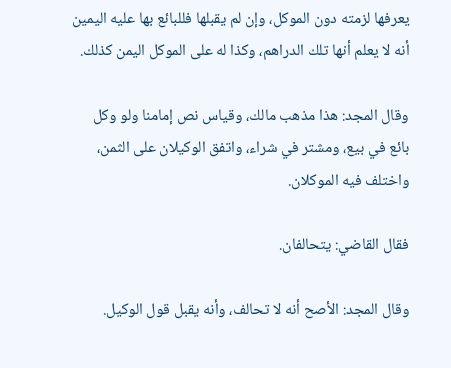يعرفها لزمته دون الموكل، وإن لم يقبلها فللبائع بها عليه اليمين أنه لا يعلم أنها تلك الدراهم، وكذا له على الموكل اليمن كذلك.

وقال المجد: هذا مذهب مالك، وقياس نص إمامنا ولو وكل بائع في بيع، ومشتر في شراء، واتفق الوكيلان على الثمن، واختلف فيه الموكلان.

فقال القاضي: يتحالفان.

وقال المجد: الأصح أنه لا تحالف، وأنه يقبل قول الوكيل.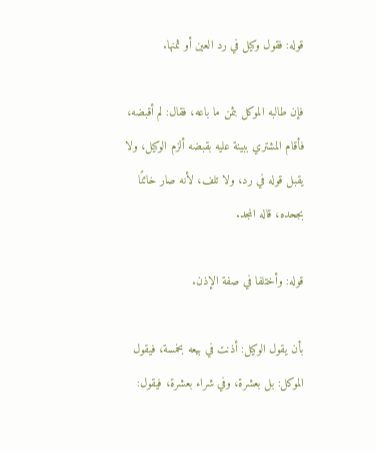قوله: فقول وكيل في رد العين أو ثمنها.

فإن طالبه الموكل بثمن ما باعه، فقال: لم أقبضه، فأقام المشتري ببينة عليه بقبضه ألزم الوكيل، ولا يقبل قوله في رد، ولا تلف، لأنه صار خائنًا بجحده، قاله المجد.

قوله: وأختلفا في صفة الإذن.

بأن يقول الوكيل: أذنت في بيعه بخمسة، فيقول الموكل: بل بعشرة، وفي شراء بعشرة، فيقول: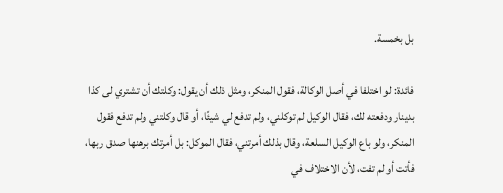بل بخمسة.

فائدة: لو اختلفا في أصل الوكالة، فقول المنكر، ومثل ذلك أن يقول: وكلتك أن تشتري لى كذا بدينار ودفعته لك، فقال الوكيل لم توكلني، ولم تدفع لي شيئًا، أو قال وكلتني ولم تدفع فقول المنكر، ولو باع الوكيل السلعة، وقال بذلك أمرتني، فقال الموكل: بل أمرتك برهنها صدق ربها، فأتت أو لم تفت، لأن الاختلاف في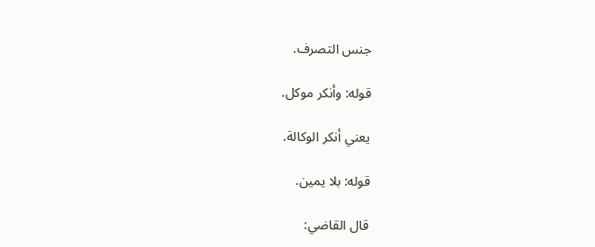جنس التصرف.

قوله: وأنكر موكل.

يعني أنكر الوكالة.

قوله: بلا يمين.

قال القاضي: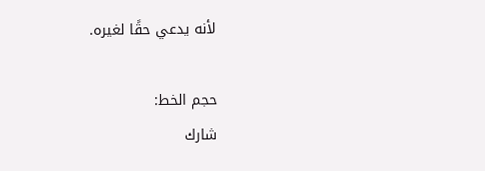لأنه يدعي حقًا لغيره.

حجم الخط:
شارك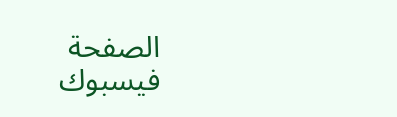الصفحة
فيسبوك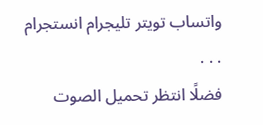واتساب تويتر تليجرام انستجرام
. . .
فضلًا انتظر تحميل الصوت